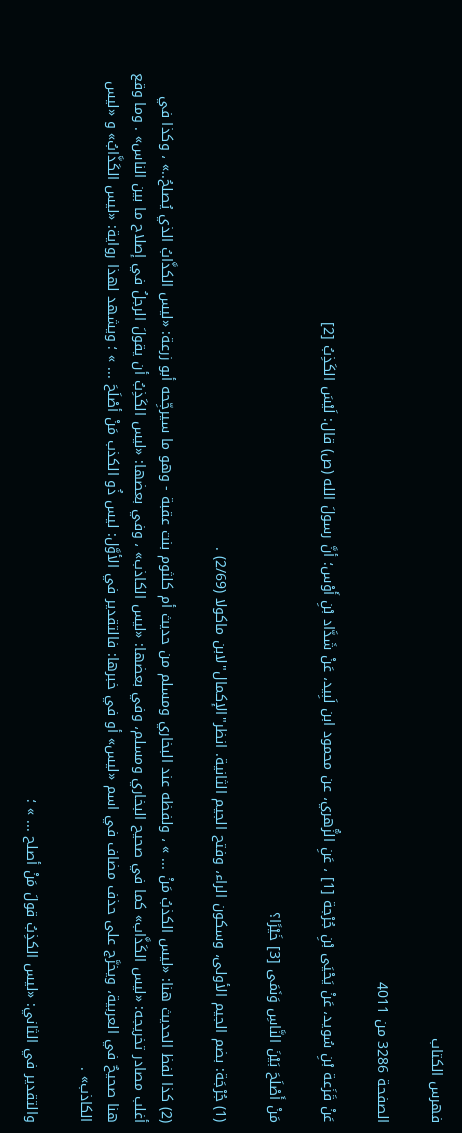فهرس الكتاب

الصفحة 3286 من 4011

عَنْ قَزَعة بْنِ سُويد، عَنْ يَحْيَى بْنِ جُرْجة [1] ، عَنِ الزُّهري، عن محمود ابن لَبِيد، عَنْ شَدَّاد بْنِ أَوْس؛ أنَّ رسولَ الله (ص) قال: لَيْسَ الكَذِبُ [2]

مَنْ أَصْلَحَ بَيْنَ النَّاسِ وَنَمَى [3] خَيْرًا؟

(1) جُرْجَة: بضم الجيم الأولى، وسكون الراء، وفتح الجيم الثانية. انظر"الإكمال"لابن ماكولا (2/69) .

(2) كذا لفظ الحديث هنا: «ليس الكذبُ مَنْ ... » ، ولفظه عند البخاري ومسلم من حديث أم كلثوم بنت عقبة - وهو ما سيرجِّحه أبو زرعة: «ليس الكذَّابُ الذي يُصلحُ..» ، وكذا في أغلب مصادر تخريجه: «ليس الكَذَّاب» كما في صحيح البخاري ومسلم، وفي بعضها: «ليس الكاذب» ، وفي بعضها: «ليس الكَذِبُ أن يقولَ الرجلُ في إصلاح ما بين الناس» . وما وقع هنا صحيحٌ في العربية، ويخرَّج على حذف مضاف في اسم «ليس» أو في خبرها: فالتقدير في الأوَّل: ليس ذُو الكذب مَنْ أصْلَحَ ... » ؛ ويشهد لهذا رواية: «ليس الكَذَّابُ» و «ليس الكاذب» .

والتقدير في الثاني: «ليس الكذِبُ قولَ مَنْ أصلح ... » ؛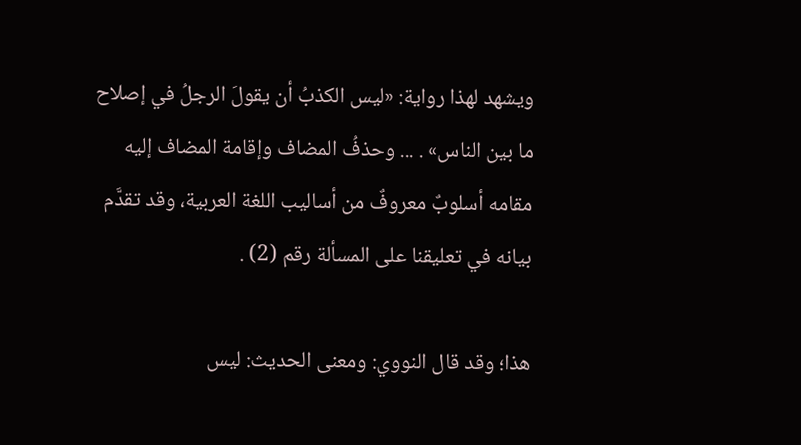ويشهد لهذا رواية: «ليس الكذبُ أن يقولَ الرجلُ في إصلاح ما بين الناس» . ... وحذفُ المضاف وإقامة المضاف إليه مقامه أسلوبٌ معروفٌ من أساليب اللغة العربية، وقد تقدَّم بيانه في تعليقنا على المسألة رقم (2) .

هذا؛ وقد قال النووي: ومعنى الحديث: ليس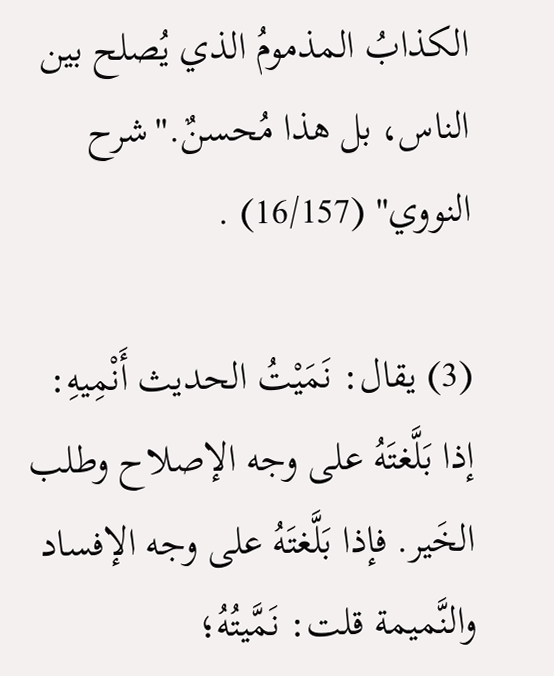الكذابُ المذمومُ الذي يُصلح بين الناس، بل هذا مُحسنٌ."شرح النووي" (16/157) .

(3) يقال: نَمَيْتُ الحديث أَنْمِيهِ: إذا بَلَّغتَهُ على وجه الإصلاح وطلب الخَير. فإذا بَلَّغتَهُ على وجه الإفساد والنَّميمة قلت: نَمَّيتُهُ؛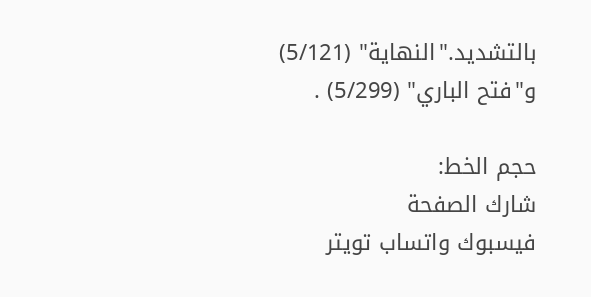بالتشديد."النهاية" (5/121) و"فتح الباري" (5/299) .

حجم الخط:
شارك الصفحة
فيسبوك واتساب تويتر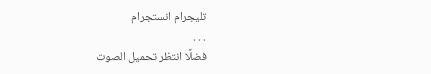تليجرام انستجرام
. . .
فضلًا انتظر تحميل الصوت